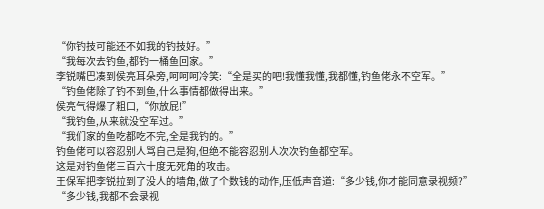“你钓技可能还不如我的钓技好。”
“我每次去钓鱼,都钓一桶鱼回家。”
李锐嘴巴凑到侯亮耳朵旁,呵呵呵冷笑:“全是买的吧!我懂我懂,我都懂,钓鱼佬永不空军。”
“钓鱼佬除了钓不到鱼,什么事情都做得出来。”
侯亮气得爆了粗口,“你放屁!”
“我钓鱼,从来就没空军过。”
“我们家的鱼吃都吃不完,全是我钓的。”
钓鱼佬可以容忍别人骂自己是狗,但绝不能容忍别人次次钓鱼都空军。
这是对钓鱼佬三百六十度无死角的攻击。
王保军把李锐拉到了没人的墙角,做了个数钱的动作,压低声音道:“多少钱,你才能同意录视频?”
“多少钱,我都不会录视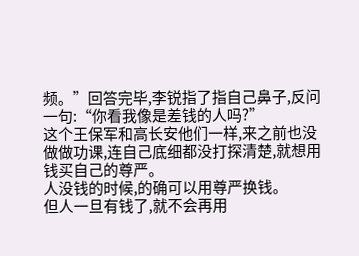频。”回答完毕,李锐指了指自己鼻子,反问一句:“你看我像是差钱的人吗?”
这个王保军和高长安他们一样,来之前也没做做功课,连自己底细都没打探清楚,就想用钱买自己的尊严。
人没钱的时候,的确可以用尊严换钱。
但人一旦有钱了,就不会再用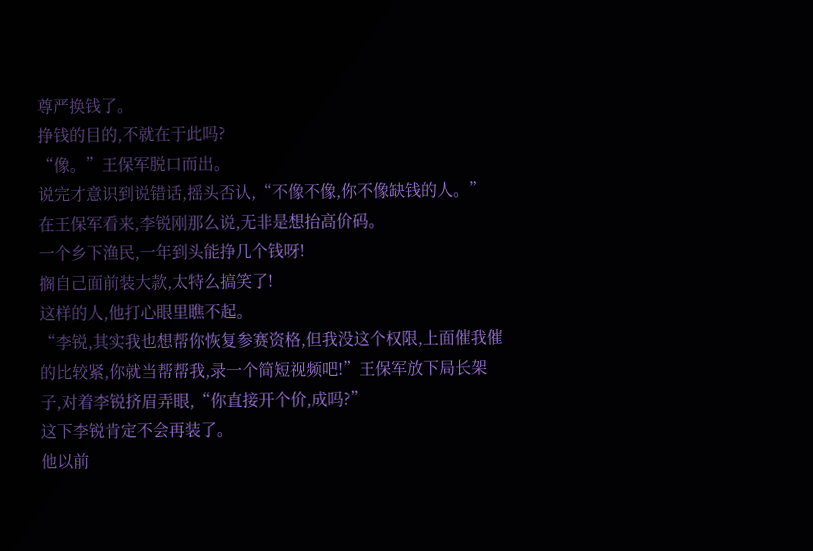尊严换钱了。
挣钱的目的,不就在于此吗?
“像。”王保军脱口而出。
说完才意识到说错话,摇头否认,“不像不像,你不像缺钱的人。”
在王保军看来,李锐刚那么说,无非是想抬高价码。
一个乡下渔民,一年到头能挣几个钱呀!
搁自己面前装大款,太特么搞笑了!
这样的人,他打心眼里瞧不起。
“李锐,其实我也想帮你恢复参赛资格,但我没这个权限,上面催我催的比较紧,你就当帮帮我,录一个简短视频吧!”王保军放下局长架子,对着李锐挤眉弄眼,“你直接开个价,成吗?”
这下李锐肯定不会再装了。
他以前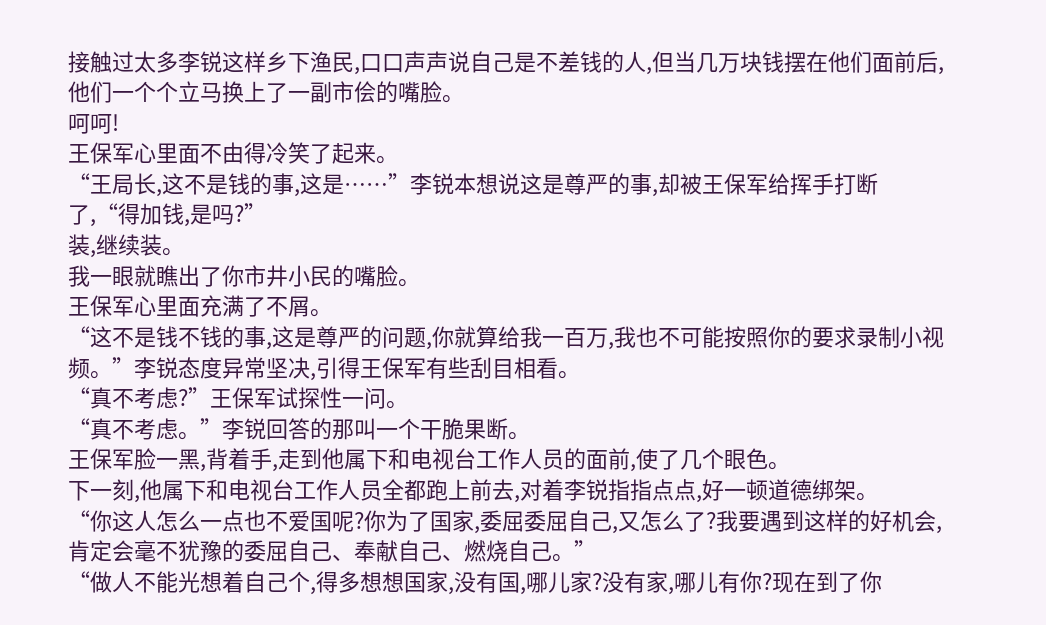接触过太多李锐这样乡下渔民,口口声声说自己是不差钱的人,但当几万块钱摆在他们面前后,他们一个个立马换上了一副市侩的嘴脸。
呵呵!
王保军心里面不由得冷笑了起来。
“王局长,这不是钱的事,这是……”李锐本想说这是尊严的事,却被王保军给挥手打断了,“得加钱,是吗?”
装,继续装。
我一眼就瞧出了你市井小民的嘴脸。
王保军心里面充满了不屑。
“这不是钱不钱的事,这是尊严的问题,你就算给我一百万,我也不可能按照你的要求录制小视频。”李锐态度异常坚决,引得王保军有些刮目相看。
“真不考虑?”王保军试探性一问。
“真不考虑。”李锐回答的那叫一个干脆果断。
王保军脸一黑,背着手,走到他属下和电视台工作人员的面前,使了几个眼色。
下一刻,他属下和电视台工作人员全都跑上前去,对着李锐指指点点,好一顿道德绑架。
“你这人怎么一点也不爱国呢?你为了国家,委屈委屈自己,又怎么了?我要遇到这样的好机会,肯定会毫不犹豫的委屈自己、奉献自己、燃烧自己。”
“做人不能光想着自己个,得多想想国家,没有国,哪儿家?没有家,哪儿有你?现在到了你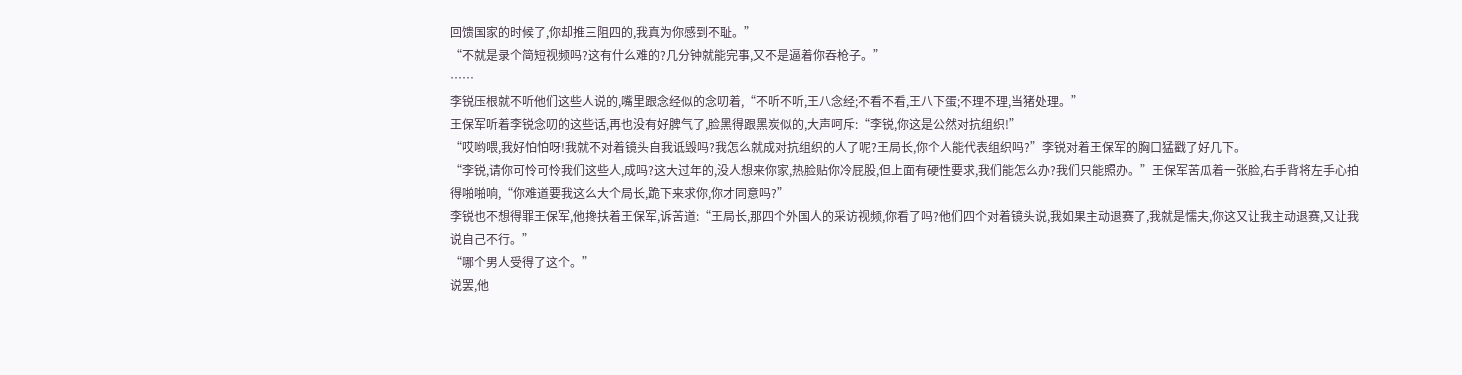回馈国家的时候了,你却推三阻四的,我真为你感到不耻。”
“不就是录个简短视频吗?这有什么难的?几分钟就能完事,又不是逼着你吞枪子。”
……
李锐压根就不听他们这些人说的,嘴里跟念经似的念叨着,“不听不听,王八念经;不看不看,王八下蛋;不理不理,当猪处理。”
王保军听着李锐念叨的这些话,再也没有好脾气了,脸黑得跟黑炭似的,大声呵斥:“李锐,你这是公然对抗组织!”
“哎哟喂,我好怕怕呀!我就不对着镜头自我诋毁吗?我怎么就成对抗组织的人了呢?王局长,你个人能代表组织吗?”李锐对着王保军的胸口猛戳了好几下。
“李锐,请你可怜可怜我们这些人,成吗?这大过年的,没人想来你家,热脸贴你冷屁股,但上面有硬性要求,我们能怎么办?我们只能照办。”王保军苦瓜着一张脸,右手背将左手心拍得啪啪响,“你难道要我这么大个局长,跪下来求你,你才同意吗?”
李锐也不想得罪王保军,他搀扶着王保军,诉苦道:“王局长,那四个外国人的采访视频,你看了吗?他们四个对着镜头说,我如果主动退赛了,我就是懦夫,你这又让我主动退赛,又让我说自己不行。”
“哪个男人受得了这个。”
说罢,他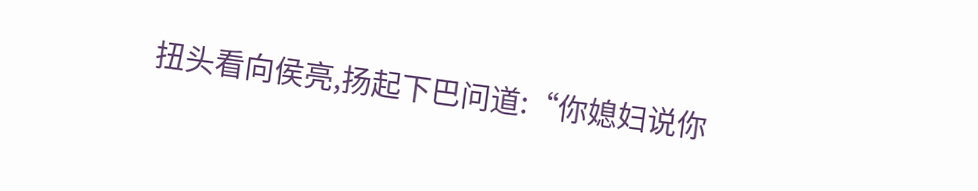扭头看向侯亮,扬起下巴问道:“你媳妇说你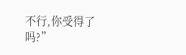不行,你受得了吗?”